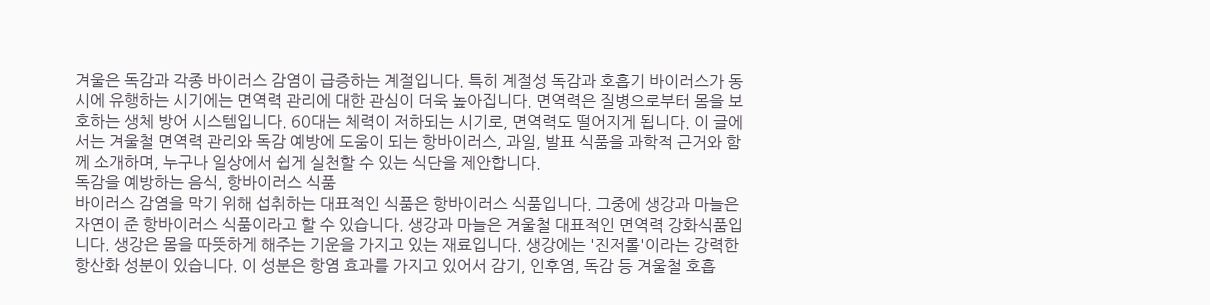겨울은 독감과 각종 바이러스 감염이 급증하는 계절입니다. 특히 계절성 독감과 호흡기 바이러스가 동시에 유행하는 시기에는 면역력 관리에 대한 관심이 더욱 높아집니다. 면역력은 질병으로부터 몸을 보호하는 생체 방어 시스템입니다. 60대는 체력이 저하되는 시기로, 면역력도 떨어지게 됩니다. 이 글에서는 겨울철 면역력 관리와 독감 예방에 도움이 되는 항바이러스, 과일, 발표 식품을 과학적 근거와 함께 소개하며, 누구나 일상에서 쉽게 실천할 수 있는 식단을 제안합니다.
독감을 예방하는 음식, 항바이러스 식품
바이러스 감염을 막기 위해 섭취하는 대표적인 식품은 항바이러스 식품입니다. 그중에 생강과 마늘은 자연이 준 항바이러스 식품이라고 할 수 있습니다. 생강과 마늘은 겨울철 대표적인 면역력 강화식품입니다. 생강은 몸을 따뜻하게 해주는 기운을 가지고 있는 재료입니다. 생강에는 '진저롤'이라는 강력한 항산화 성분이 있습니다. 이 성분은 항염 효과를 가지고 있어서 감기, 인후염, 독감 등 겨울철 호흡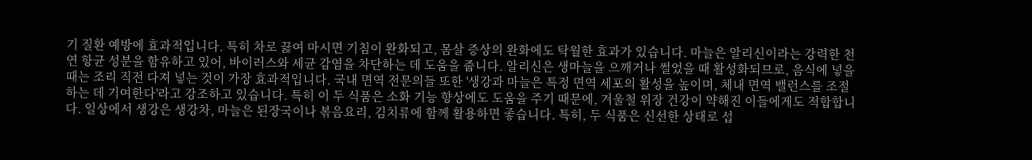기 질환 예방에 효과적입니다. 특히 차로 끓여 마시면 기침이 완화되고, 몸살 증상의 완화에도 탁월한 효과가 있습니다. 마늘은 알리신이라는 강력한 천연 항균 성분을 함유하고 있어, 바이러스와 세균 감염을 차단하는 데 도움을 줍니다. 알리신은 생마늘을 으깨거나 썰었을 때 활성화되므로, 음식에 넣을 때는 조리 직전 다져 넣는 것이 가장 효과적입니다. 국내 면역 전문의들 또한 '생강과 마늘은 특정 면역 세포의 활성을 높이며, 체내 면역 밸런스를 조절하는 데 기여한다'라고 강조하고 있습니다. 특히 이 두 식품은 소화 기능 향상에도 도움을 주기 때문에, 겨울철 위장 건강이 약해진 이들에게도 적합합니다. 일상에서 생강은 생강차, 마늘은 된장국이나 볶음요리, 김치류에 함께 활용하면 좋습니다. 특히, 두 식품은 신선한 상태로 섭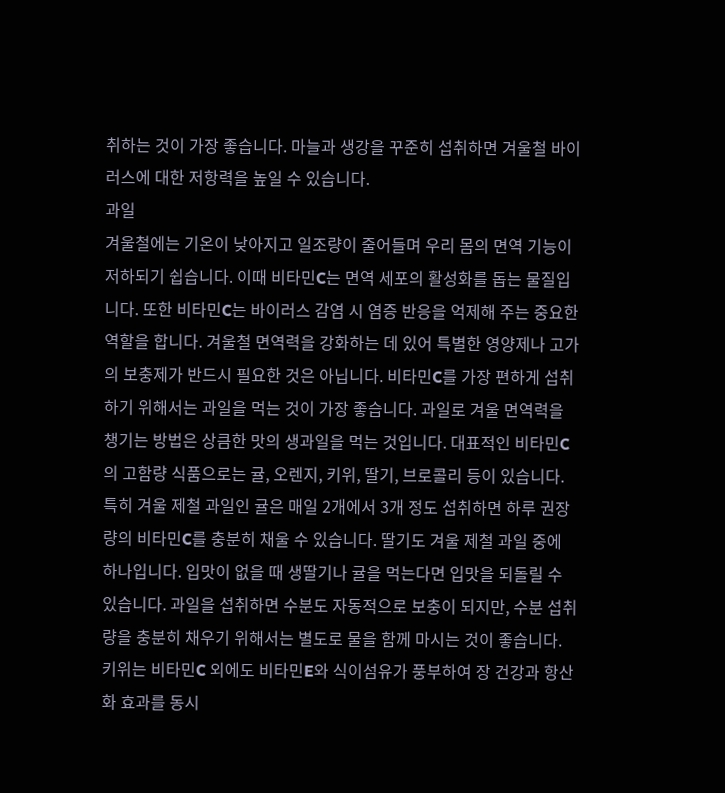취하는 것이 가장 좋습니다. 마늘과 생강을 꾸준히 섭취하면 겨울철 바이러스에 대한 저항력을 높일 수 있습니다.
과일
겨울철에는 기온이 낮아지고 일조량이 줄어들며 우리 몸의 면역 기능이 저하되기 쉽습니다. 이때 비타민C는 면역 세포의 활성화를 돕는 물질입니다. 또한 비타민C는 바이러스 감염 시 염증 반응을 억제해 주는 중요한 역할을 합니다. 겨울철 면역력을 강화하는 데 있어 특별한 영양제나 고가의 보충제가 반드시 필요한 것은 아닙니다. 비타민C를 가장 편하게 섭취하기 위해서는 과일을 먹는 것이 가장 좋습니다. 과일로 겨울 면역력을 챙기는 방법은 상큼한 맛의 생과일을 먹는 것입니다. 대표적인 비타민C의 고함량 식품으로는 귤, 오렌지, 키위, 딸기, 브로콜리 등이 있습니다. 특히 겨울 제철 과일인 귤은 매일 2개에서 3개 정도 섭취하면 하루 권장량의 비타민C를 충분히 채울 수 있습니다. 딸기도 겨울 제철 과일 중에 하나입니다. 입맛이 없을 때 생딸기나 귤을 먹는다면 입맛을 되돌릴 수 있습니다. 과일을 섭취하면 수분도 자동적으로 보충이 되지만, 수분 섭취량을 충분히 채우기 위해서는 별도로 물을 함께 마시는 것이 좋습니다. 키위는 비타민C 외에도 비타민E와 식이섬유가 풍부하여 장 건강과 항산화 효과를 동시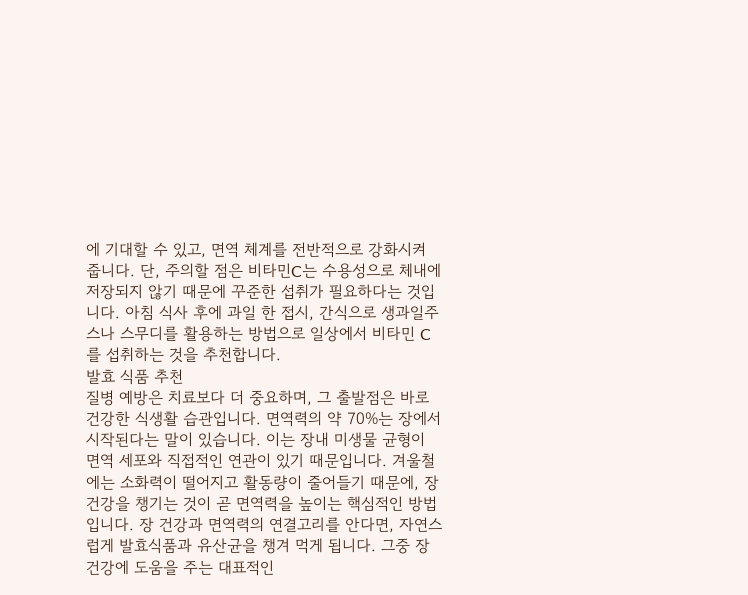에 기대할 수 있고, 면역 체계를 전반적으로 강화시켜 줍니다. 단, 주의할 점은 비타민C는 수용성으로 체내에 저장되지 않기 때문에 꾸준한 섭취가 필요하다는 것입니다. 아침 식사 후에 과일 한 접시, 간식으로 생과일주스나 스무디를 활용하는 방법으로 일상에서 비타민 C를 섭취하는 것을 추천합니다.
발효 식품 추천
질병 예방은 치료보다 더 중요하며, 그 출발점은 바로 건강한 식생활 습관입니다. 면역력의 약 70%는 장에서 시작된다는 말이 있습니다. 이는 장내 미생물 균형이 면역 세포와 직접적인 연관이 있기 때문입니다. 겨울철에는 소화력이 떨어지고 활동량이 줄어들기 때문에, 장 건강을 챙기는 것이 곧 면역력을 높이는 핵심적인 방법입니다. 장 건강과 면역력의 연결고리를 안다면, 자연스럽게 발효식품과 유산균을 챙겨 먹게 됩니다. 그중 장 건강에 도움을 주는 대표적인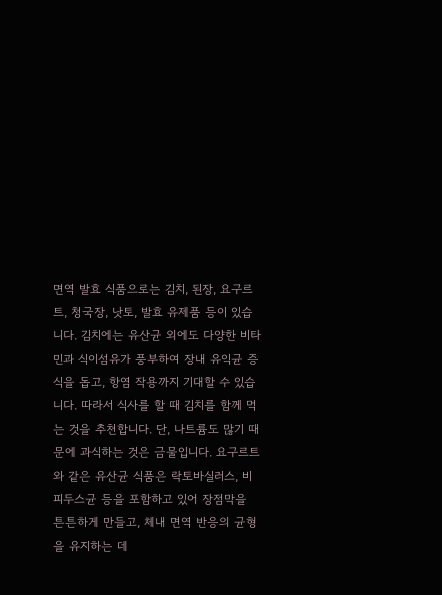면역 발효 식품으로는 김치, 된장, 요구르트, 청국장, 낫토, 발효 유제품 등이 있습니다. 김치에는 유산균 외에도 다양한 비타민과 식이섬유가 풍부하여 장내 유익균 증식을 돕고, 항염 작용까지 기대할 수 있습니다. 따라서 식사를 할 때 김치를 함께 먹는 것을 추천합니다. 단, 나트륨도 많기 때문에 과식하는 것은 금물입니다. 요구르트와 같은 유산균 식품은 락토바실러스, 비피두스균 등을 포함하고 있어 장점막을 튼튼하게 만들고, 체내 면역 반응의 균형을 유지하는 데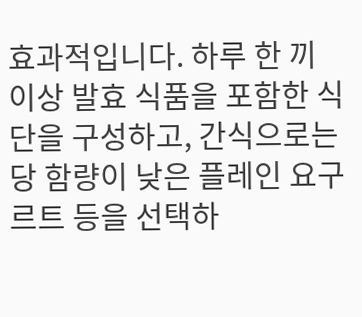효과적입니다. 하루 한 끼 이상 발효 식품을 포함한 식단을 구성하고, 간식으로는 당 함량이 낮은 플레인 요구르트 등을 선택하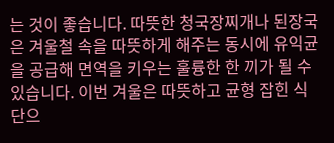는 것이 좋습니다. 따뜻한 청국장찌개나 된장국은 겨울철 속을 따뜻하게 해주는 동시에 유익균을 공급해 면역을 키우는 훌륭한 한 끼가 될 수 있습니다. 이번 겨울은 따뜻하고 균형 잡힌 식단으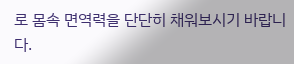로 몸속 면역력을 단단히 채워보시기 바랍니다.